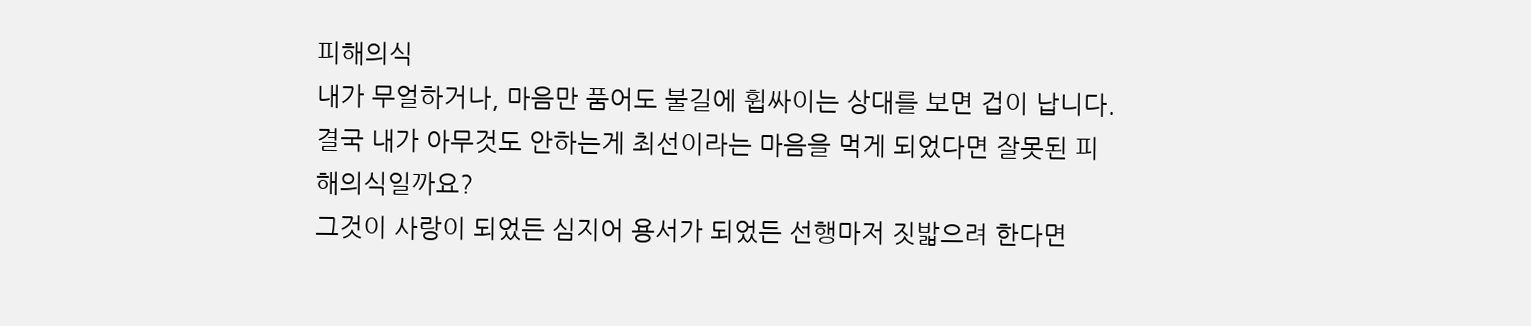피해의식
내가 무얼하거나, 마음만 품어도 불길에 휩싸이는 상대를 보면 겁이 납니다.
결국 내가 아무것도 안하는게 최선이라는 마음을 먹게 되었다면 잘못된 피해의식일까요?
그것이 사랑이 되었든 심지어 용서가 되었든 선행마저 짓밟으려 한다면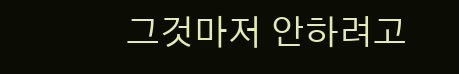그것마저 안하려고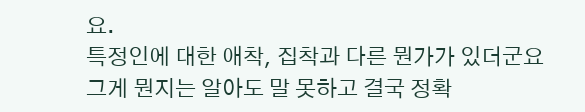요.
특정인에 대한 애착, 집착과 다른 뭔가가 있더군요
그게 뭔지는 알아도 말 못하고 결국 정확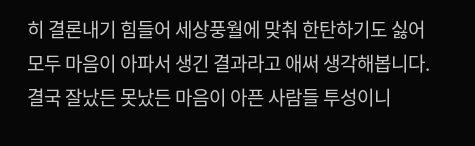히 결론내기 힘들어 세상풍월에 맞춰 한탄하기도 싫어
모두 마음이 아파서 생긴 결과라고 애써 생각해봅니다.
결국 잘났든 못났든 마음이 아픈 사람들 투성이니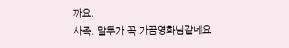까요.
사족. 말투가 꼭 가끔영화님같네요